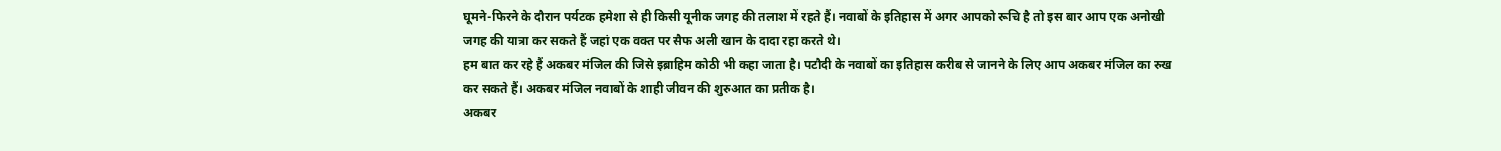घूमने-फिरने के दौरान पर्यटक हमेशा से ही किसी यूनीक जगह की तलाश में रहते हैं। नवाबों के इतिहास में अगर आपको रूचि है तो इस बार आप एक अनोखी जगह की यात्रा कर सकते हैं जहां एक वक्त पर सैफ अली खान के दादा रहा करते थे।
हम बात कर रहे हैं अकबर मंजिल की जिसे इब्राहिम कोठी भी कहा जाता है। पटौदी के नवाबों का इतिहास करीब से जानने के लिए आप अकबर मंजिल का रुख कर सकते हैं। अकबर मंजिल नवाबों के शाही जीवन की शुरुआत का प्रतीक है।
अकबर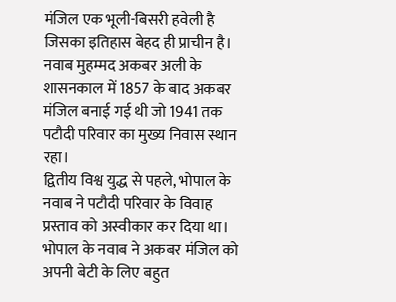मंजिल एक भूली-बिसरी हवेली है जिसका इतिहास बेहद ही प्राचीन है। नवाब मुहम्मद अकबर अली के शासनकाल में 1857 के बाद अकबर मंजिल बनाई गई थी जो 1941 तक पटौदी परिवार का मुख्य निवास स्थान रहा।
द्वितीय विश्व युद्ध से पहले, भोपाल के नवाब ने पटौदी परिवार के विवाह प्रस्ताव को अस्वीकार कर दिया था। भोपाल के नवाब ने अकबर मंजिल को अपनी बेटी के लिए बहुत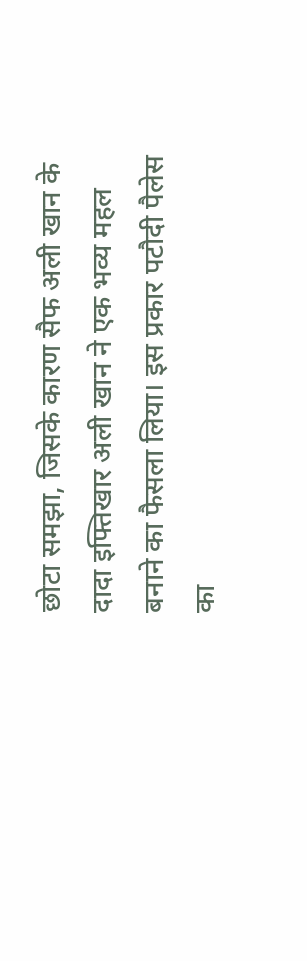छोटा समझा, जिसके कारण सैफ अली खान के दादा इफ्तिखार अली खान ने एक भव्य महल बनाने का फैसला लिया। इस प्रकार पटौदी पैलेस का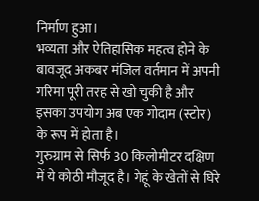निर्माण हुआ।
भव्यता और ऐतिहासिक महत्व होने के बावजूद अकबर मंजिल वर्तमान में अपनी गरिमा पूरी तरह से खो चुकी है और इसका उपयोग अब एक गोदाम (स्टोर) के रूप में होता है।
गुरुग्राम से सिर्फ 30 किलोमीटर दक्षिण में ये कोठी मौजूद है। गेहूं के खेतों से घिरे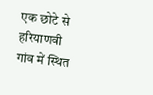एक छोटे से हरियाणवी गांव में स्थित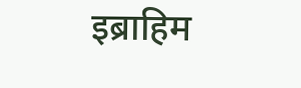इब्राहिम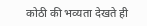कोठी की भव्यता देखते ही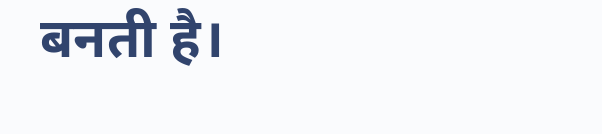बनती है।